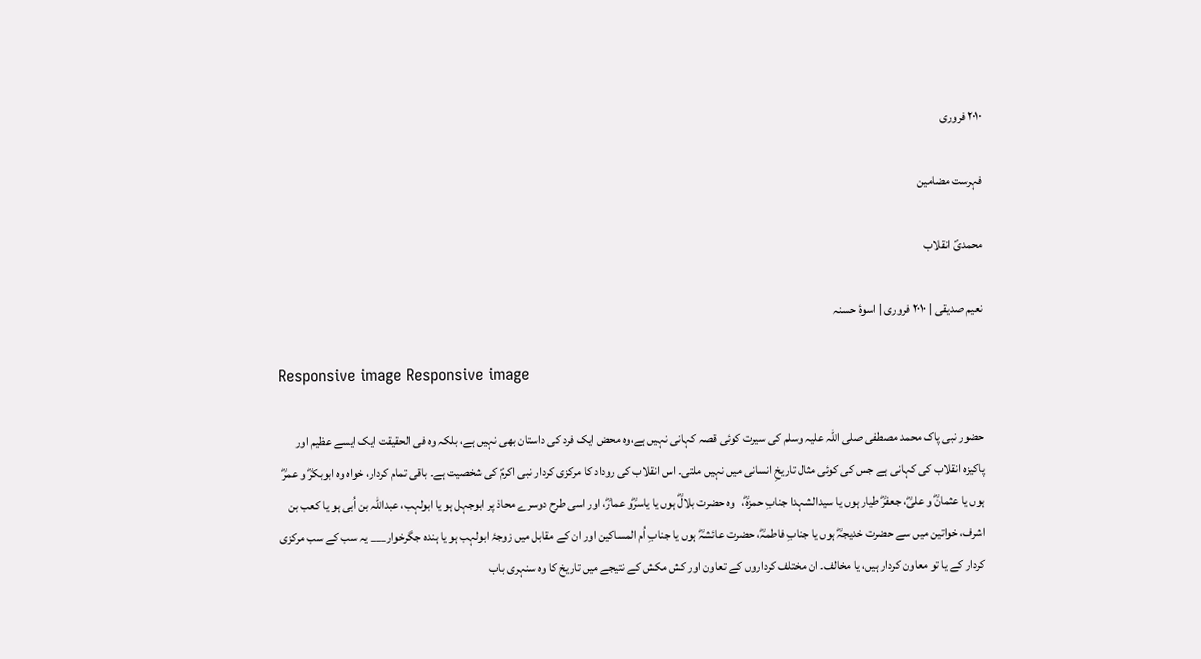۲۰۱۰ فروری

فہرست مضامین

محمدیؐ انقلاب

نعیم صدیقی | ۲۰۱۰ فروری | اسوۂ حسنہ

Responsive image Responsive image

حضور نبی پاک محمد مصطفی صلی اللہ علیہ وسلم کی سیرت کوئی قصہ کہانی نہیں ہے،وہ محض ایک فرد کی داستان بھی نہیں ہے، بلکہ وہ فی الحقیقت ایک ایسے عظیم اور پاکیزہ انقلاب کی کہانی ہے جس کی کوئی مثال تاریخِ انسانی میں نہیں ملتی۔ اس انقلاب کی روداد کا مرکزی کردار نبی اکرمؐ کی شخصیت ہے۔ باقی تمام کردار، خواہ وہ ابوبکرؓ و عمرؓ ہوں یا عثمانؓ و علیؓ، جعفرؓ طیار ہوں یا سیدالشہدا جنابِ حمزہؓ،   وہ حضرت بلالؓ ہوں یا یاسرؓو عمارؓ، اور اسی طرح دوسرے محاذ پر ابوجہل ہو یا ابولہب، عبداللہ بن اُبی ہو یا کعب بن اشرف، خواتین میں سے حضرت خدیجہؓ ہوں یا جنابِ فاطمہؓ، حضرت عائشہؓ ہوں یا جنابِ اُم المساکین اور ان کے مقابل میں زوجۂ ابولہب ہو یا ہندہ جگرخوار___ یہ سب کے سب مرکزی کردار کے یا تو معاون کردار ہیں، یا مخالف۔ ان مختلف کرداروں کے تعاون اور کش مکش کے نتیجے میں تاریخ کا وہ سنہری باب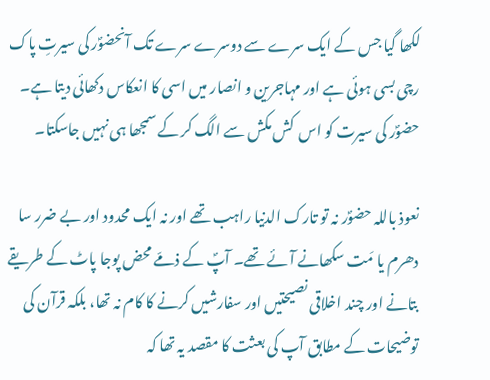لکھا گیا جس کے ایک سرے سے دوسرے سرے تک آنحضوؐر کی سیرتِ پاک رچی بسی ہوئی ہے اور مہاجرین و انصار میں اسی کا انعکاس دکھائی دیتا ہے۔ حضوؐر کی سیرت کو اس  کش مکش سے الگ کر کے سمجھا ہی نہیں جاسکتا۔

نعوذ باللہ حضوؐر نہ تو تارک الدنیا راہب تھے اور نہ ایک محدود اور بے ضرر سا دھرم یا مَت سکھانے آئے تھے۔ آپؐ کے ذمّے محض پوجا پاٹ کے طریقے بتانے اور چند اخلاقی نصیحتیں اور سفارشیں کرنے کا کام نہ تھا، بلکہ قرآن کی توضیحات کے مطابق آپ کی بعثت کا مقصد یہ تھا کہ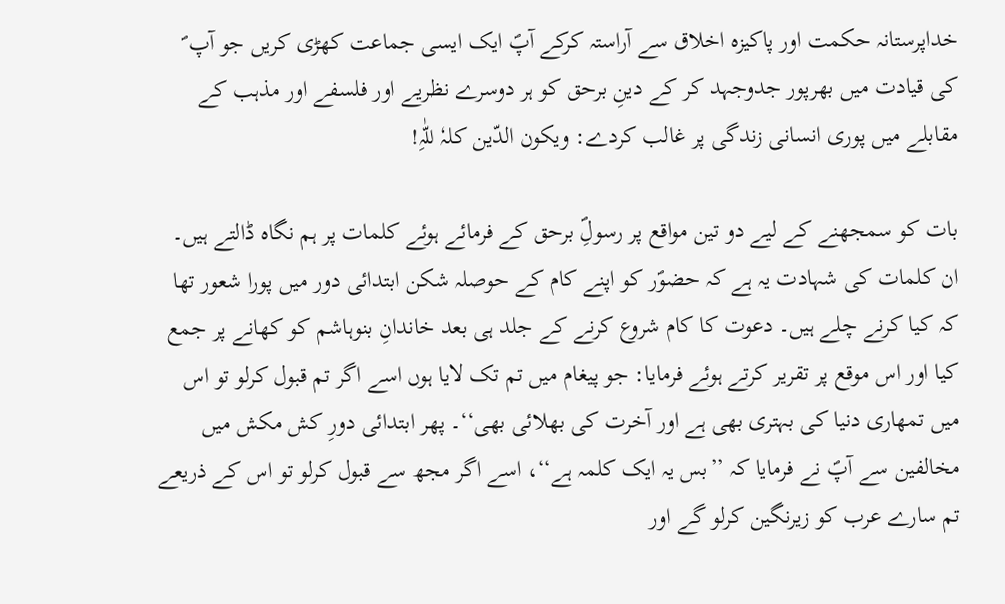خداپرستانہ حکمت اور پاکیزہ اخلاق سے آراستہ کرکے آپؐ ایک ایسی جماعت کھڑی کریں جو آپ ؐ کی قیادت میں بھرپور جدوجہد کر کے دینِ برحق کو ہر دوسرے نظریے اور فلسفے اور مذہب کے مقابلے میں پوری انسانی زندگی پر غالب کردے: ویکون الدّین کلہٗ للّٰہِ!

بات کو سمجھنے کے لیے دو تین مواقع پر رسولِؐ برحق کے فرمائے ہوئے کلمات پر ہم نگاہ ڈالتے ہیں۔ ان کلمات کی شہادت یہ ہے کہ حضوؐر کو اپنے کام کے حوصلہ شکن ابتدائی دور میں پورا شعور تھا کہ کیا کرنے چلے ہیں۔ دعوت کا کام شروع کرنے کے جلد ہی بعد خاندانِ بنوہاشم کو کھانے پر جمع کیا اور اس موقع پر تقریر کرتے ہوئے فرمایا: جو پیغام میں تم تک لایا ہوں اسے اگر تم قبول کرلو تو اس میں تمھاری دنیا کی بہتری بھی ہے اور آخرت کی بھلائی بھی‘‘۔ پھر ابتدائی دورِ کش مکش میں مخالفین سے آپؐ نے فرمایا کہ ’’بس یہ ایک کلمہ ہے‘‘، اسے اگر مجھ سے قبول کرلو تو اس کے ذریعے تم سارے عرب کو زیرنگین کرلو گے اور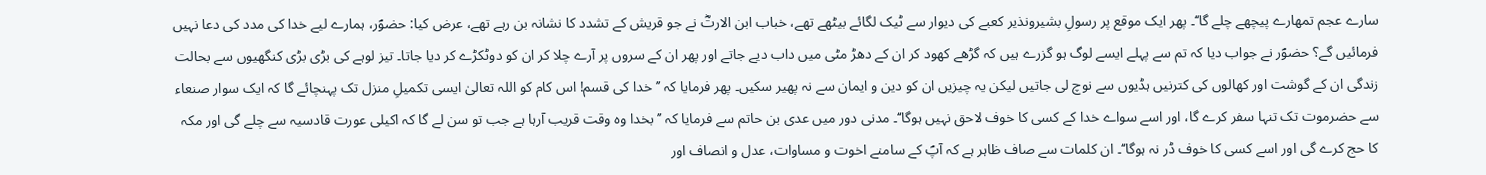سارے عجم تمھارے پیچھے چلے گا‘‘۔ پھر ایک موقع پر رسولِ بشیرونذیر کعبے کی دیوار سے ٹیک لگائے بیٹھے تھے، خباب ابن الارتؓ نے جو قریش کے تشدد کا نشانہ بن رہے تھے، عرض کیا: حضوؐر، ہمارے لیے خدا کی مدد کی دعا نہیں فرمائیں گے؟ حضوؐر نے جواب دیا کہ تم سے پہلے ایسے لوگ ہو گزرے ہیں کہ گڑھے کھود کر ان کے دھڑ مٹی میں داب دیے جاتے اور پھر ان کے سروں پر آرے چلا کر ان کو دوٹکڑے کر دیا جاتا۔ تیز لوہے کی بڑی بڑی کنگھیوں سے بحالت زندگی ان کے گوشت اور کھالوں کی کترنیں ہڈیوں سے نوچ لی جاتیں لیکن یہ چیزیں ان کو دین و ایمان سے نہ پھیر سکیں۔ پھر فرمایا کہ ’’خدا کی قسم! اس کام کو اللہ تعالیٰ ایسی تکمیلِ منزل تک پہنچائے گا کہ ایک سوار صنعاء سے حضرموت تک تنہا سفر کرے گا، اور اسے سواے خدا کے کسی کا خوف لاحق نہیں ہوگا‘‘۔ مدنی دور میں عدی بن حاتم سے فرمایا کہ ’’بخدا وہ وقت قریب آرہا ہے جب تو سن لے گا کہ اکیلی عورت قادسیہ سے چلے گی اور مکہ کا حج کرے گی اور اسے کسی کا خوف ڈر نہ ہوگا‘‘۔ ان کلمات سے صاف ظاہر ہے کہ آپؐ کے سامنے اخوت و مساوات، عدل و انصاف اور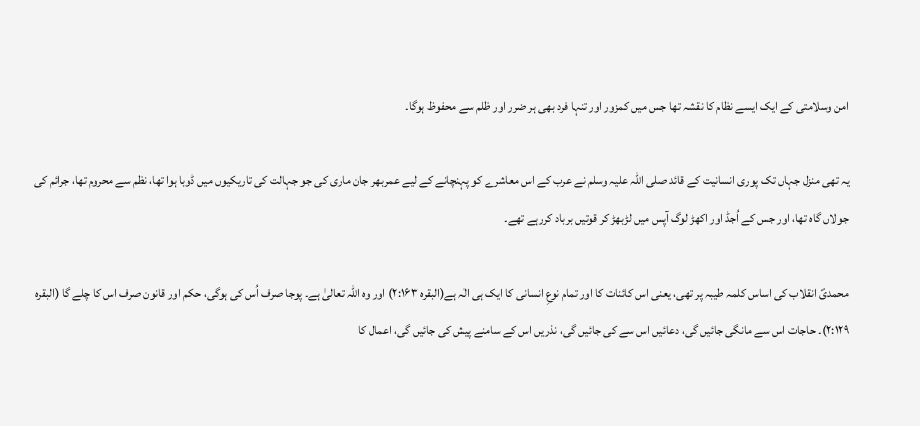امن وسلامتی کے ایک ایسے نظام کا نقشہ تھا جس میں کمزور اور تنہا فرد بھی ہر ضرر اور ظلم سے محفوظ ہوگا۔

یہ تھی منزل جہاں تک پوری انسانیت کے قائد صلی اللہ علیہ وسلم نے عرب کے اس معاشرے کو پہنچانے کے لیے عمربھر جان ماری کی جو جہالت کی تاریکیوں میں ڈوبا ہوا تھا، نظم سے محروم تھا، جرائم کی جولاں گاہ تھا، اور جس کے اُجڈ اور اکھڑ لوگ آپس میں لڑبھڑ کر قوتیں برباد کررہے تھے۔

محمدیؐ انقلاب کی اساس کلمہ طیبہ پر تھی، یعنی اس کائنات کا اور تمام نوعِ انسانی کا ایک ہی الٰہ ہے(البقرہ ۲:۱۶۳) اور وہ اللہ تعالیٰ ہے۔ پوجا صرف اُس کی ہوگی، حکم اور قانون صرف اس کا چلے گا (البقرہ ۲:۱۲۹)۔ حاجات اس سے مانگی جائیں گی، دعائیں اس سے کی جائیں گی، نذریں اس کے سامنے پیش کی جائیں گی، اعمال کا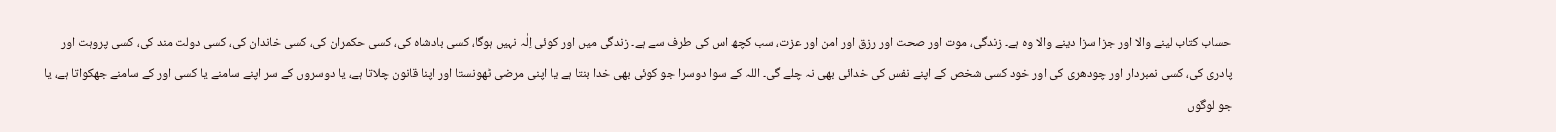حساب کتاب لینے والا اور جزا سزا دینے والا وہ ہے۔ زندگی، موت اور صحت اور رزق اور امن اور عزت، سب کچھ اس کی طرف سے ہے۔ زندگی میں اور کوئی اِلٰہ نہیں ہوگا، کسی بادشاہ کی، کسی حکمران کی، کسی خاندان کی، کسی دولت مند کی، کسی پروہت اور پادری کی، کسی نمبردار اور چودھری کی اور خود کسی شخص کے اپنے نفس کی خدائی بھی نہ چلے گی۔ اللہ کے سوا دوسرا جو کوئی بھی خدا بنتا ہے یا اپنی مرضی ٹھونستا اور اپنا قانون چلاتا ہے، یا دوسروں کے سر اپنے سامنے یا کسی اور کے سامنے جھکواتا ہے، یا جو لوگوں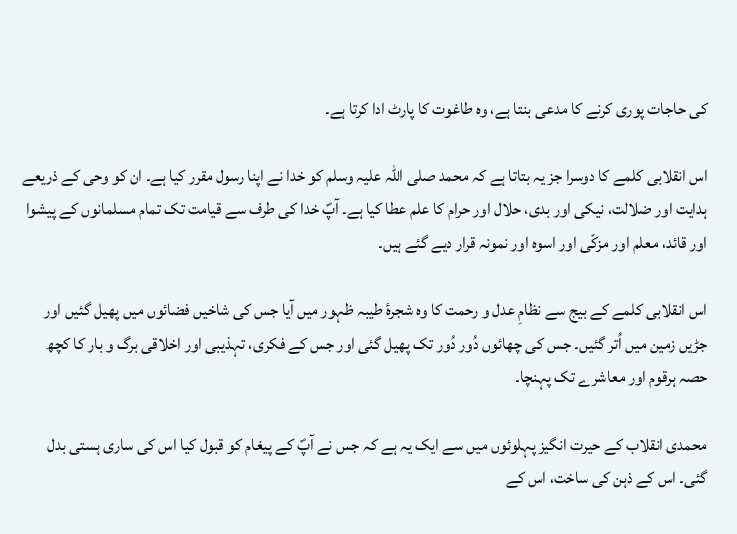کی حاجات پوری کرنے کا مدعی بنتا ہے، وہ طاغوت کا پارٹ ادا کرتا ہے۔

اس انقلابی کلمے کا دوسرا جز یہ بتاتا ہے کہ محمد صلی اللہ علیہ وسلم کو خدا نے اپنا رسول مقرر کیا ہے۔ ان کو وحی کے ذریعے ہدایت اور ضلالت، نیکی اور بدی، حلال اور حرام کا علم عطا کیا ہے۔ آپؐ خدا کی طرف سے قیامت تک تمام مسلمانوں کے پیشوا اور قائد، معلم اور مزکّی اور اسوہ اور نمونہ قرار دیے گئے ہیں۔

اس انقلابی کلمے کے بیج سے نظامِ عدل و رحمت کا وہ شجرۂ طیبہ ظہور میں آیا جس کی شاخیں فضائوں میں پھیل گئیں اور جڑیں زمین میں اُتر گئیں۔ جس کی چھائوں دُور دُور تک پھیل گئی اور جس کے فکری، تہذیبی اور اخلاقی برگ و بار کا کچھ حصہ ہرقوم اور معاشرے تک پہنچا۔

محمدی انقلاب کے حیرت انگیز پہلوئوں میں سے ایک یہ ہے کہ جس نے آپؐ کے پیغام کو قبول کیا اس کی ساری ہستی بدل گئی۔ اس کے ذہن کی ساخت، اس کے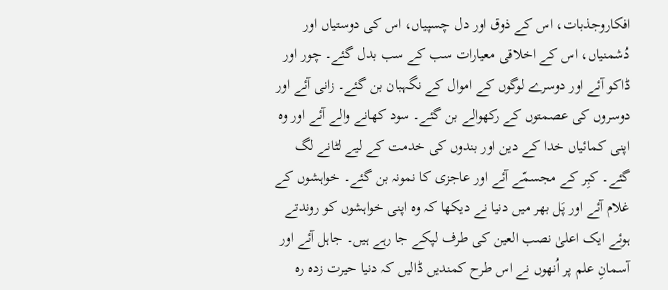افکاروجذبات، اس کے ذوق اور دل چسپیاں، اس کی دوستیاں اور دُشمنیاں، اس کے اخلاقی معیارات سب کے سب بدل گئے۔ چور اور ڈاکو آئے اور دوسرے لوگوں کے اموال کے نگہبان بن گئے۔ زانی آئے اور دوسروں کی عصمتوں کے رکھوالے بن گئے۔ سود کھانے والے آئے اور وہ اپنی کمائیاں خدا کے دین اور بندوں کی خدمت کے لیے لٹانے لگ گئے۔ کبِر کے مجسمّے آئے اور عاجزی کا نمونہ بن گئے۔ خواہشوں کے غلام آئے اور پَل بھر میں دنیا نے دیکھا کہ وہ اپنی خواہشوں کو روندتے ہوئے ایک اعلیٰ نصب العین کی طرف لپکے جا رہے ہیں۔ جاہل آئے اور آسمانِ علم پر اُنھوں نے اس طرح کمندیں ڈالیں کہ دنیا حیرت زدہ رہ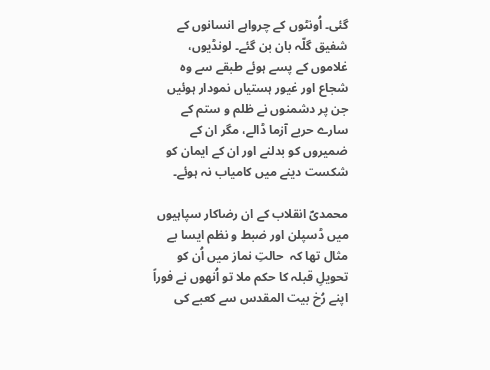گئی۔ اُونٹوں کے چرواہے انسانوں کے شفیق گلّہ بان بن گئے۔ لونڈیوں، غلاموں کے پسے ہوئے طبقے سے وہ شجاع اور غیور ہستیاں نمودار ہوئیں جن پر دشمنوں نے ظلم و ستم کے سارے حربے آزما ڈالے، مگر ان کے ضمیروں کو بدلنے اور ان کے ایمان کو شکست دینے میں کامیاب نہ ہوئے۔

محمدیؐ انقلاب کے ان رضاکار سپاہیوں میں ڈسپلن اور ضبط و نظم ایسا بے مثال تھا کہ  حالتِ نماز میں اُن کو تحویلِ قبلہ کا حکم ملا تو اُنھوں نے فوراً اپنے رُخ بیت المقدس سے کعبے کی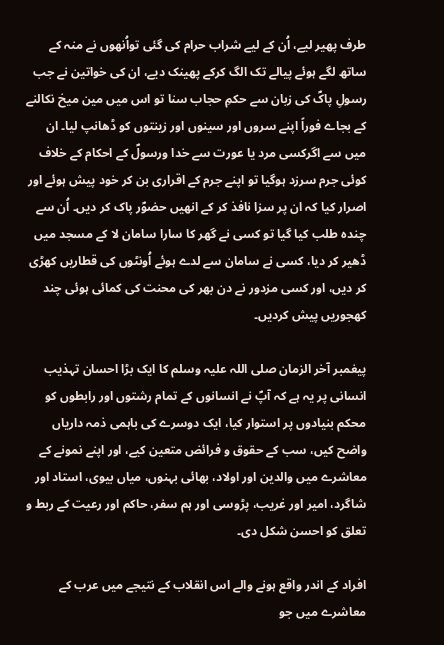طرف پھیر لیے، اُن کے لیے شراب حرام کی گئی تواُنھوں نے منہ کے ساتھ لگے ہوئے پیالے تک الگ کرکے پھینک دیے، ان کی خواتین نے جب رسولِ پاکؐ کی زبان سے حکمِ حجاب سنا تو اس میں مین میخ نکالنے کے بجاے فوراً اپنے سروں اور سینوں اور زینتوں کو ڈھانپ لیا۔ ان میں سے اگرکسی مرد یا عورت سے خدا ورسولؐ کے احکام کے خلاف کوئی جرم سرزد ہوگیا تو اپنے جرم کے اقراری بن کر خود پیش ہوئے اور اصرار کیا کہ ان پر سزا نافذ کر کے انھیں حضوؐر پاک کر دیں۔ اُن سے چندہ طلب کیا گیا تو کسی نے گھر کا سارا سامان لا کے مسجد میں ڈھیر کر دیا، کسی نے سامان سے لدے ہوئے اُونٹوں کی قطاریں کھڑی کر دیں، اور کسی مزدور نے دن بھر کی محنت کی کمائی ہوئی چند کھجوریں پیش کردیں۔

پیغمبر آخر الزمان صلی اللہ علیہ وسلم کا ایک بڑا احسان تہذیب انسانی پر یہ ہے کہ آپؐ نے انسانوں کے تمام رشتوں اور رابطوں کو محکم بنیادوں پر استوار کیا، ایک دوسرے کی باہمی ذمہ داریاں واضح کیں، سب کے حقوق و فرائض متعین کیے، اور اپنے نمونے کے معاشرے میں والدین اور اولاد، بھائی بہنوں، میاں بیوی، استاد اور شاگرد، امیر اور غریب، پڑوسی اور ہم سفر، حاکم اور رعیت کے ربط و تعلق کو احسن شکل دی۔

افراد کے اندر واقع ہونے والے اس انقلاب کے نتیجے میں عرب کے معاشرے میں جو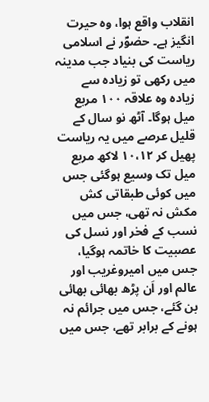انقلاب واقع ہوا، وہ حیرت انگیز ہے۔ حضوؐر نے اسلامی ریاست کی بنیاد جب مدینہ میں رکھی تو زیادہ سے زیادہ وہ علاقہ ۱۰۰ مربع میل ہوگا۔ آٹھ نو سال کے قلیل عرصے میں یہ ریاست پھیل کر ۱۰،۱۲ لاکھ مربع میل تک وسیع ہوگئی جس میں کوئی طبقاتی کش مکش نہ تھی، جس میں نسب کے فخر اور نسل کی عصبیت کا خاتمہ ہوگیا، جس میں امیروغریب اور عالم اور اَن پڑھ بھائی بھائی بن گئے، جس میں جرائم نہ ہونے کے برابر تھے، جس میں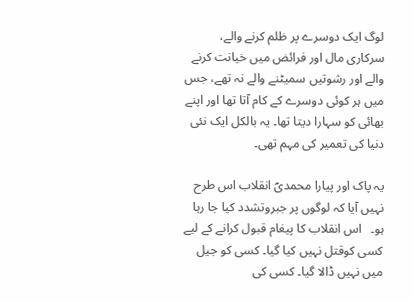لوگ ایک دوسرے پر ظلم کرنے والے، سرکاری مال اور فرائض میں خیانت کرنے والے اور رشوتیں سمیٹنے والے نہ تھے، جس میں ہر کوئی دوسرے کے کام آتا تھا اور اپنے بھائی کو سہارا دیتا تھا۔ یہ بالکل ایک نئی دنیا کی تعمیر کی مہم تھی۔

یہ پاک اور پیارا محمدیؐ انقلاب اس طرح نہیں آیا کہ لوگوں پر جبروتشدد کیا جا رہا ہو۔   اس انقلاب کا پیغام قبول کرانے کے لیے کسی کوقتل نہیں کیا گیا۔ کسی کو جیل میں نہیں ڈالا گیا۔ کسی کی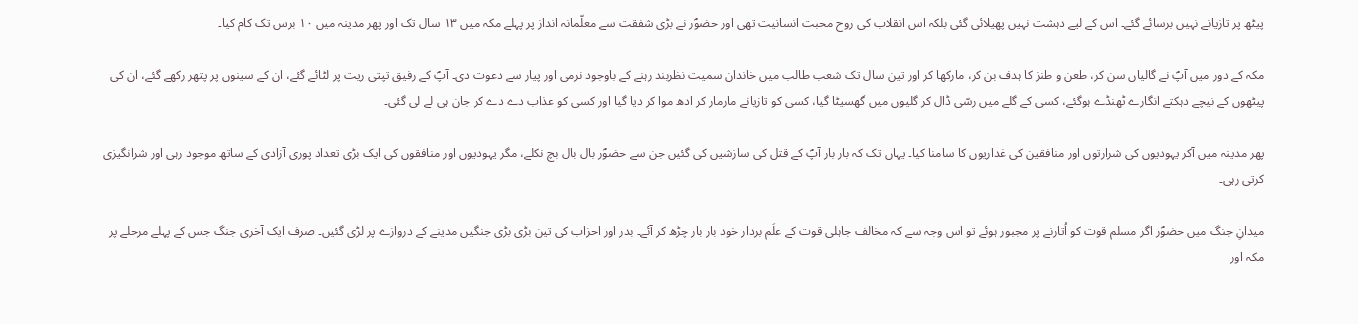پیٹھ پر تازیانے نہیں برسائے گئے۔ اس کے لیے دہشت نہیں پھیلائی گئی بلکہ اس انقلاب کی روح محبت انسانیت تھی اور حضوؐر نے بڑی شفقت سے معلّمانہ انداز پر پہلے مکہ میں ۱۳ سال تک اور پھر مدینہ میں ۱۰ برس تک کام کیا۔

مکہ کے دور میں آپؐ نے گالیاں سن کر، طعن و طنز کا ہدف بن کر، مارکھا کر اور تین سال تک شعب طالب میں خاندان سمیت نظربند رہنے کے باوجود نرمی اور پیار سے دعوت دی۔ آپؐ کے رفیق تپتی ریت پر لٹائے گئے، ان کے سینوں پر پتھر رکھے گئے، ان کی پیٹھوں کے نیچے دہکتے انگارے ٹھنڈے ہوگئے، کسی کے گلے میں رسّی ڈال کر گلیوں میں گھسیٹا گیا، کسی کو تازیانے مارمار کر ادھ موا کر دیا گیا اور کسی کو عذاب دے دے کر جان ہی لے لی گئی۔

پھر مدینہ میں آکر یہودیوں کی شرارتوں اور منافقین کی غداریوں کا سامنا کیا۔ یہاں تک کہ بار بار آپؐ کے قتل کی سازشیں کی گئیں جن سے حضوؐر بال بال بچ نکلے، مگر یہودیوں اور منافقوں کی ایک بڑی تعداد پوری آزادی کے ساتھ موجود رہی اور شرانگیزی کرتی رہی۔

میدانِ جنگ میں حضوؐر اگر مسلم قوت کو اُتارنے پر مجبور ہوئے تو اس وجہ سے کہ مخالف جاہلی قوت کے علَم بردار خود بار بار چڑھ کر آئے۔ بدر اور احزاب کی تین بڑی بڑی جنگیں مدینے کے دروازے پر لڑی گئیں۔ صرف ایک آخری جنگ جس کے پہلے مرحلے پر مکہ اور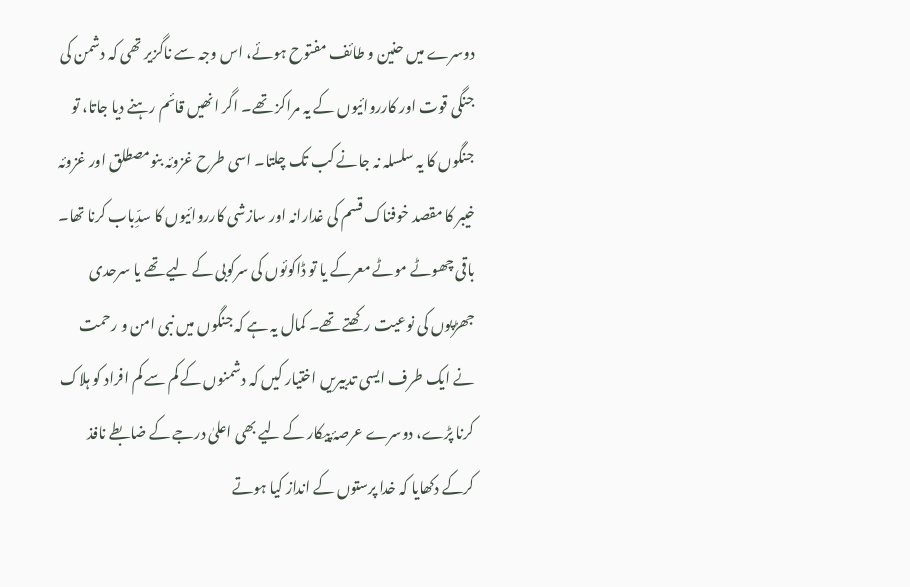دوسرے میں حنین و طائف مفتوح ہوئے، اس وجہ سے ناگزیر تھی کہ دشمن کی جنگی قوت اور کارروائیوں کے یہ مراکز تھے۔ اگر انھیں قائم رہنے دیا جاتا، تو جنگوں کا یہ سلسلہ نہ جانے کب تک چلتا۔ اسی طرح غزوئہ بنومصطلق اور غزوئہ خیبر کا مقصد خوفناک قسم کی غدارانہ اور سازشی کارروائیوں کا سدِّباب کرنا تھا۔ باقی چھوٹے موٹے معرکے یا تو ڈاکوئوں کی سرکوبی کے لیے تھے یا سرحدی جھڑپوں کی نوعیت رکھتے تھے۔ کمال یہ ہے کہ جنگوں میں نبی امن و رحمت نے ایک طرف ایسی تدبیریں اختیار کیں کہ دشمنوں کے کم سے کم افراد کو ہلاک کرنا پڑے، دوسرے عرصۂ پیکار کے لیے بھی اعلیٰ درجے کے ضابطے نافذ کرکے دکھایا کہ خدا پرستوں کے انداز کیا ہوتے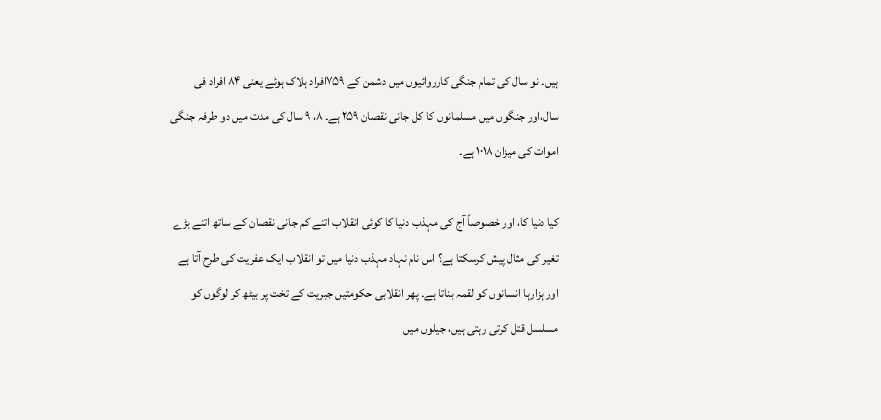ہیں۔ نو سال کی تمام جنگی کارروائیوں میں دشمن کے ۷۵۹افراد ہلاک ہوئے یعنی ۸۴ افراد فی سال،اور جنگوں میں مسلمانوں کا کل جانی نقصان ۲۵۹ ہے۔ ۸، ۹ سال کی مدت میں دو طرفہ جنگی اموات کی میزان ۱۰۱۸ ہے۔

کیا دنیا کا، اور خصوصاً آج کی مہذب دنیا کا کوئی انقلاب اتنے کم جانی نقصان کے ساتھ اتنے بڑے تغیر کی مثال پیش کرسکتا ہے؟ اس نام نہاد مہذب دنیا میں تو انقلاب ایک عفریت کی طرح آتا ہے اور ہزارہا انسانوں کو لقمہ بناتا ہے۔ پھر انقلابی حکومتیں جبریت کے تخت پر بیٹھ کر لوگوں کو مسلسل قتل کرتی رہتی ہیں، جیلوں میں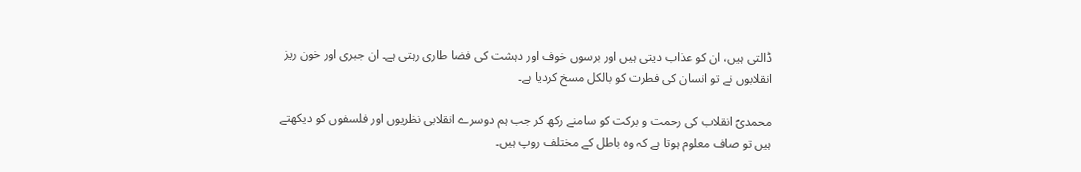ڈالتی ہیں، ان کو عذاب دیتی ہیں اور برسوں خوف اور دہشت کی فضا طاری رہتی ہے۔ ان جبری اور خون ریز انقلابوں نے تو انسان کی فطرت کو بالکل مسخ کردیا ہے۔

محمدیؐ انقلاب کی رحمت و برکت کو سامنے رکھ کر جب ہم دوسرے انقلابی نظریوں اور فلسفوں کو دیکھتے ہیں تو صاف معلوم ہوتا ہے کہ وہ باطل کے مختلف روپ ہیں۔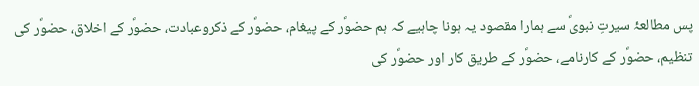پس مطالعۂ سیرتِ نبویؐ سے ہمارا مقصود یہ ہونا چاہیے کہ ہم حضوؐر کے پیغام، حضوؐر کے ذکروعبادت، حضوؐر کے اخلاق، حضوؐر کی تنظیم، حضوؐر کے کارنامے، حضوؐر کے طریق کار اور حضوؐر کی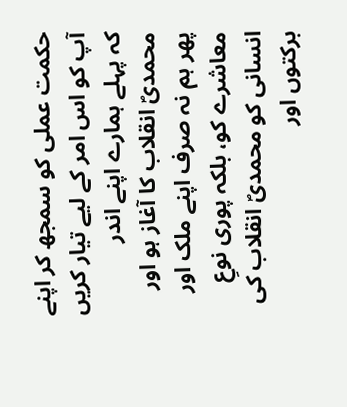حکمت عملی کو سمجھ کر اپنے آپ کو اس امر کے لیے تیار کریں کہ پہلے ہمارے اپنے اندر محمدیؐ انقلاب کا آغاز ہو اور پھر ہم نہ صرف اپنے ملک اور معاشرے کو، بلکہ پوری نوعِ انسانی کو محمدیؐ انقلاب کی برکتوں اور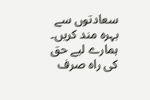سعادتوں سے بہرہ مند کریں۔ ہمارے لیے حق کی راہ صرف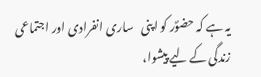یہ ہے کہ حضوؐر کو اپنی   ساری انفرادی اور اجتماعی زندگی کے لیے پیشوا،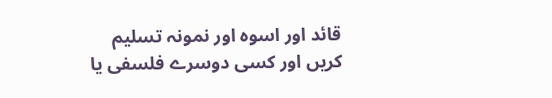قائد اور اسوہ اور نمونہ تسلیم کریں اور کسی دوسرے فلسفی یا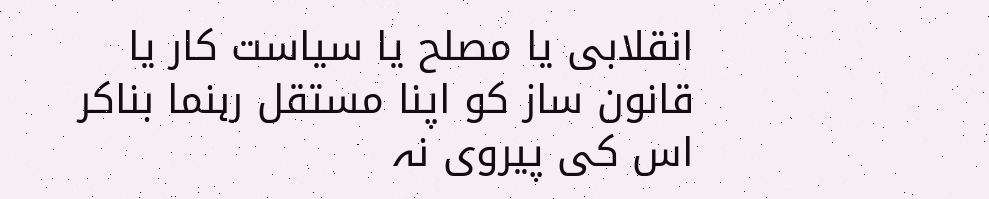انقلابی یا مصلح یا سیاست کار یا قانون ساز کو اپنا مستقل رہنما بناکر اس کی پیروی نہ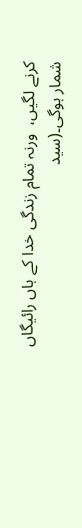کرنے لگیں،  ورنہ تمام زندگی خدا کے ہاں رائیگاں شمار ہوگی۔(سید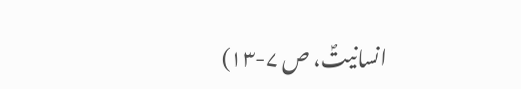انسانیتؐ، ص ۷-۱۳)